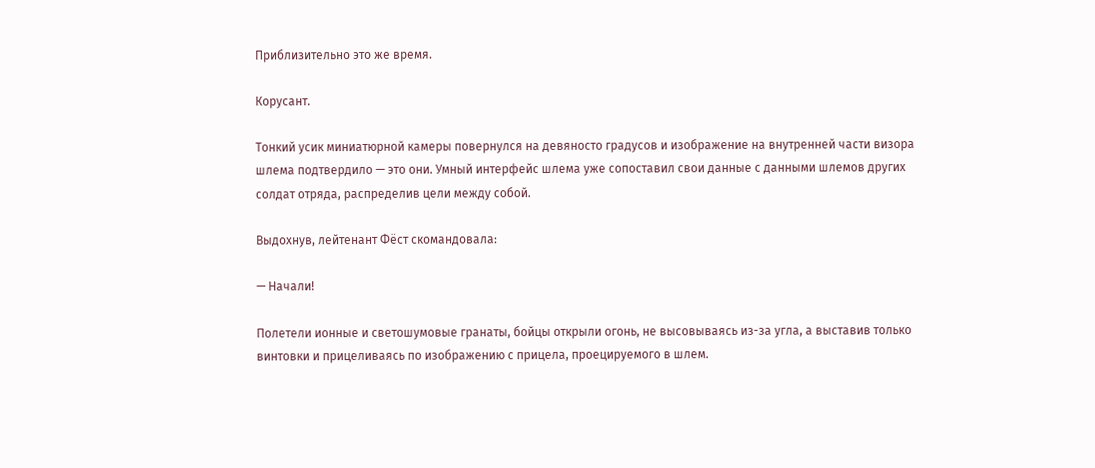Приблизительно это же время.

Корусант.

Тонкий усик миниатюрной камеры повернулся на девяносто градусов и изображение на внутренней части визора шлема подтвердило — это они. Умный интерфейс шлема уже сопоставил свои данные с данными шлемов других солдат отряда, распределив цели между собой.

Выдохнув, лейтенант Фёст скомандовала:

— Начали!

Полетели ионные и светошумовые гранаты, бойцы открыли огонь, не высовываясь из-за угла, а выставив только винтовки и прицеливаясь по изображению с прицела, проецируемого в шлем.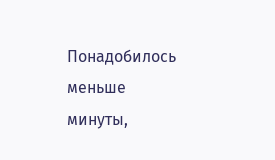Понадобилось меньше минуты,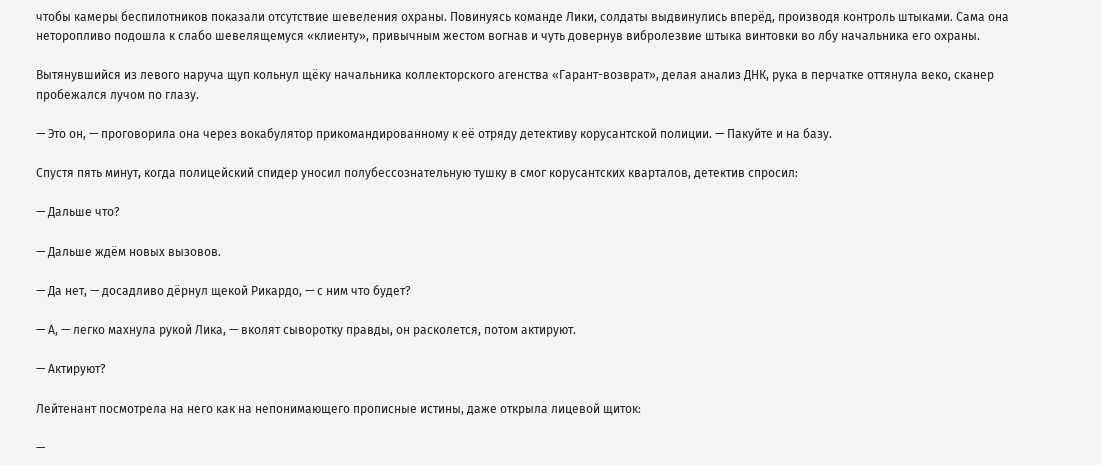чтобы камеры беспилотников показали отсутствие шевеления охраны. Повинуясь команде Лики, солдаты выдвинулись вперёд, производя контроль штыками. Сама она неторопливо подошла к слабо шевелящемуся «клиенту», привычным жестом вогнав и чуть довернув вибролезвие штыка винтовки во лбу начальника его охраны.

Вытянувшийся из левого наруча щуп кольнул щёку начальника коллекторского агенства «Гарант-возврат», делая анализ ДНК, рука в перчатке оттянула веко, сканер пробежался лучом по глазу.

— Это он, — проговорила она через вокабулятор прикомандированному к её отряду детективу корусантской полиции. — Пакуйте и на базу.

Спустя пять минут, когда полицейский спидер уносил полубессознательную тушку в смог корусантских кварталов, детектив спросил:

— Дальше что?

— Дальше ждём новых вызовов.

— Да нет, — досадливо дёрнул щекой Рикардо, — с ним что будет?

— А, — легко махнула рукой Лика, — вколят сыворотку правды, он расколется, потом актируют.

— Актируют?

Лейтенант посмотрела на него как на непонимающего прописные истины, даже открыла лицевой щиток:

—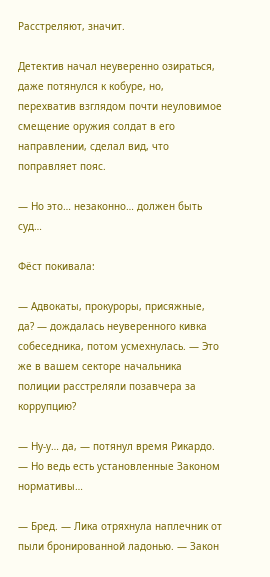Расстреляют, значит.

Детектив начал неуверенно озираться, даже потянулся к кобуре, но, перехватив взглядом почти неуловимое смещение оружия солдат в его направлении, сделал вид, что поправляет пояс.

— Но это… незаконно… должен быть суд…

Фёст покивала:

— Адвокаты, прокуроры, присяжные, да? — дождалась неуверенного кивка собеседника, потом усмехнулась. — Это же в вашем секторе начальника полиции расстреляли позавчера за коррупцию?

— Ну-у… да, — потянул время Рикардо. — Но ведь есть установленные Законом нормативы…

— Бред. — Лика отряхнула наплечник от пыли бронированной ладонью. — Закон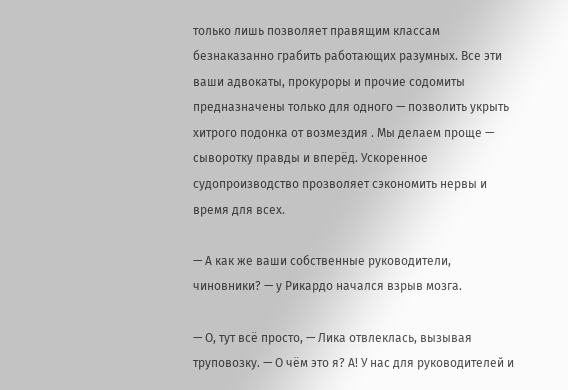только лишь позволяет правящим классам безнаказанно грабить работающих разумных. Все эти ваши адвокаты, прокуроры и прочие содомиты предназначены только для одного — позволить укрыть хитрого подонка от возмездия . Мы делаем проще — сыворотку правды и вперёд. Ускоренное судопроизводство прозволяет сэкономить нервы и время для всех.

— А как же ваши собственные руководители, чиновники? — у Рикардо начался взрыв мозга.

— О, тут всё просто, — Лика отвлеклась, вызывая труповозку. — О чём это я? А! У нас для руководителей и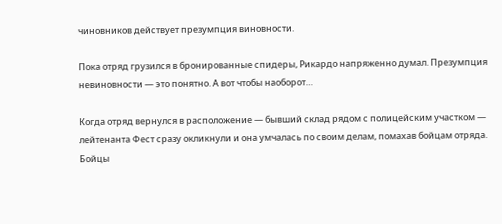чиновников действует презумпция виновности.

Пока отряд грузился в бронированные спидеры, Рикардо напряженно думал. Презумпция невиновности — это понятно. А вот чтобы наоборот…

Когда отряд вернулся в расположение — бывший склад рядом с полицейским участком — лейтенанта Фест сразу окликнули и она умчалась по своим делам, помахав бойцам отряда. Бойцы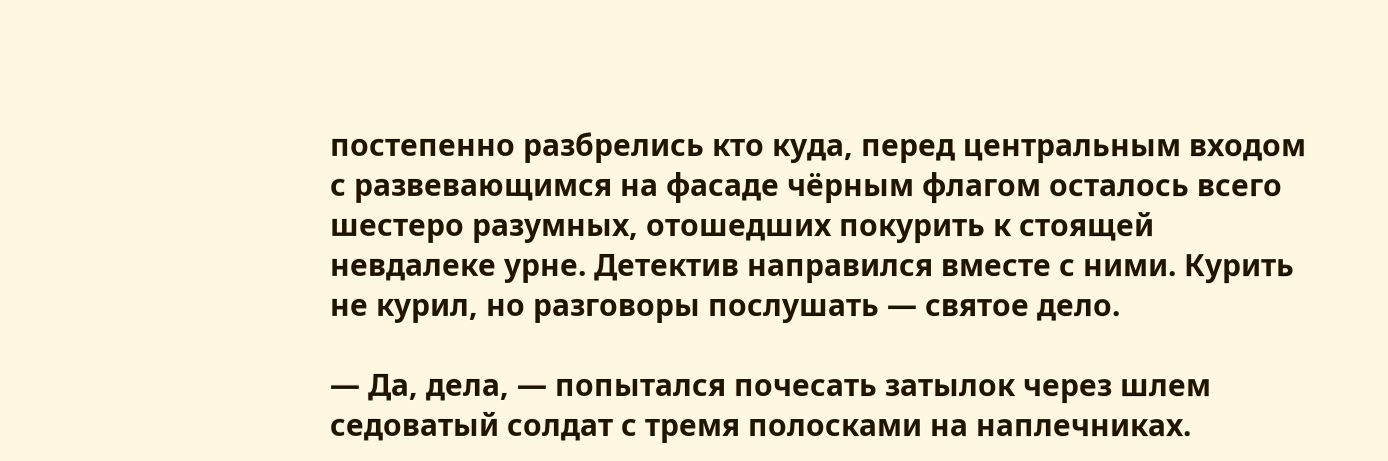постепенно разбрелись кто куда, перед центральным входом с развевающимся на фасаде чёрным флагом осталось всего шестеро разумных, отошедших покурить к стоящей невдалеке урне. Детектив направился вместе с ними. Курить не курил, но разговоры послушать — святое дело.

— Да, дела, — попытался почесать затылок через шлем седоватый солдат с тремя полосками на наплечниках.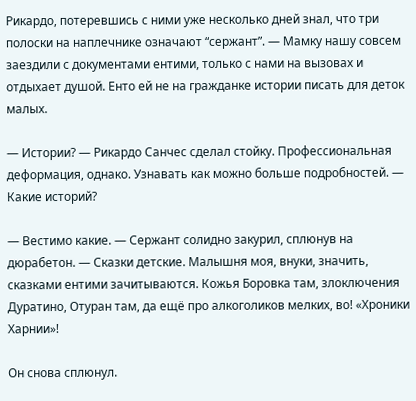Рикардо, потеревшись с ними уже несколько дней знал, что три полоски на наплечнике означают “сержант”. — Мамку нашу совсем заездили с документами ентими, только с нами на вызовах и отдыхает душой. Енто ей не на гражданке истории писать для деток малых.

— Истории? — Рикардо Санчес сделал стойку. Профессиональная деформация, однако. Узнавать как можно больше подробностей. — Какие историй?

— Вестимо какие. — Сержант солидно закурил, сплюнув на дюрабетон. — Сказки детские. Малышня моя, внуки, значить, сказками ентими зачитываются. Кожья Боровка там, злоключения Дуратино, Отуран там, да ещё про алкоголиков мелких, во! «Хроники Харнии»!

Он снова сплюнул.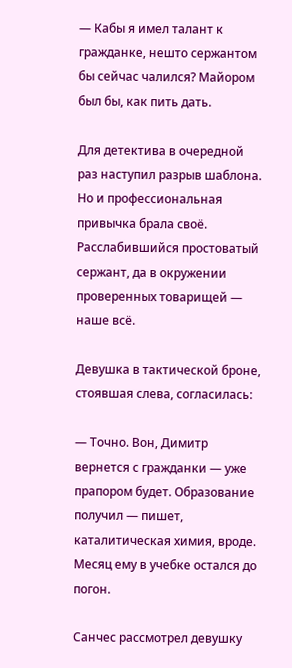— Кабы я имел талант к гражданке, нешто сержантом бы сейчас чалился? Майором был бы, как пить дать.

Для детектива в очередной раз наступил разрыв шаблона. Но и профессиональная привычка брала своё. Расслабившийся простоватый сержант, да в окружении проверенных товарищей — наше всё.

Девушка в тактической броне, стоявшая слева, согласилась:

— Точно. Вон, Димитр вернется с гражданки — уже прапором будет. Образование получил — пишет, каталитическая химия, вроде. Месяц ему в учебке остался до погон.

Санчес рассмотрел девушку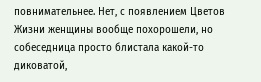повнимательнее. Нет, с появлением Цветов Жизни женщины вообще похорошели, но собеседница просто блистала какой-то диковатой,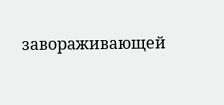завораживающей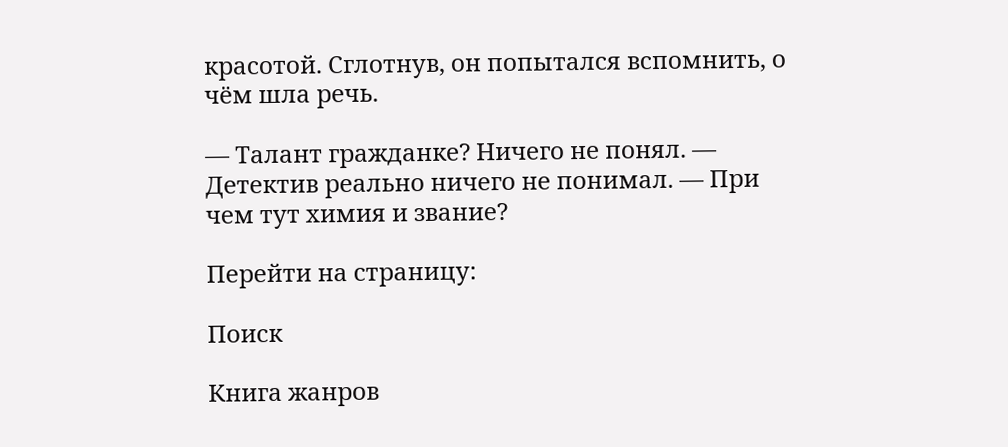красотой. Сглотнув, он попытался вспомнить, о чём шла речь.

— Талант гражданке? Ничего не понял. — Детектив реально ничего не понимал. — При чем тут химия и звание?

Перейти на страницу:

Поиск

Книга жанров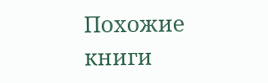Похожие книги